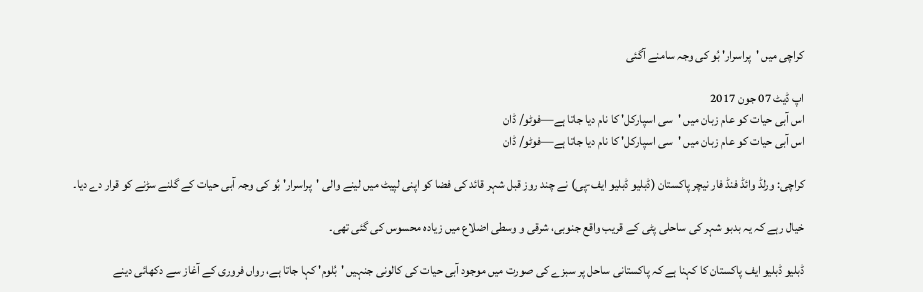کراچی میں 'پراسرار' بُو کی وجہ سامنے آگئی

اپ ڈیٹ 07 جون 2017
اس آبی حیات کو عام زبان میں 'سی اسپارکل' کا نام دیا جاتا ہے—فوٹو/ ڈان
اس آبی حیات کو عام زبان میں 'سی اسپارکل' کا نام دیا جاتا ہے—فوٹو/ ڈان

کراچی: ورلڈ وائڈ فنڈ فار نیچر پاکستان (ڈبلیو ڈبلیو ایف-پی) نے چند روز قبل شہر قائد کی فضا کو اپنی لپیٹ میں لینے والی 'پراسرار' بُو کی وجہ آبی حیات کے گلنے سڑنے کو قرار دے دیا۔

خیال رہے کہ یہ بدبو شہر کی ساحلی پٹی کے قریب واقع جنوبی، شرقی و وسطی اضلاع میں زیادہ محسوس کی گئی تھی۔

ڈبلیو ڈبلیو ایف پاکستان کا کہنا ہے کہ پاکستانی ساحل پر سبزے کی صورت میں موجود آبی حیات کی کالونی جنہیں 'بُلوم' کہا جاتا ہے، رواں فروری کے آغاز سے دکھائی دینے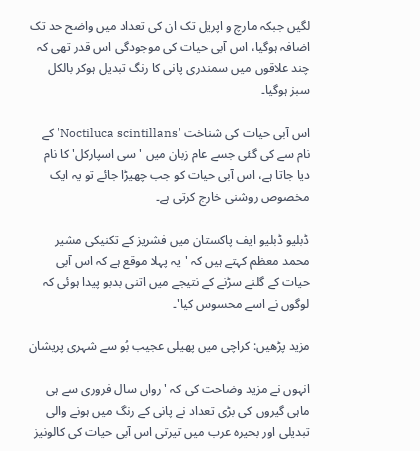لگیں جبکہ مارچ و اپریل تک ان کی تعداد میں واضح حد تک اضافہ ہوگیا، اس آبی حیات کی موجودگی اس قدر تھی کہ چند علاقوں میں سمندری پانی کا رنگ تبدیل ہوکر بالکل سبز ہوگیا۔

اس آبی حیات کی شناخت 'Noctiluca scintillans' کے نام سے کی گئی جسے عام زبان میں 'سی اسپارکل' کا نام دیا جاتا ہے، اس آبی حیات کو جب چھیڑا جائے تو یہ ایک مخصوص روشنی خارج کرتی ہے۔

ڈبلیو ڈبلیو ایف پاکستان میں فشریز کے تکنیکی مشیر محمد معظم کہتے ہیں کہ 'یہ پہلا موقع ہے کہ اس آبی حیات کے گلنے سڑنے کے نتیجے میں اتنی بدبو پیدا ہوئی کہ لوگوں نے اسے محسوس کیا'۔

مزید پڑھیں: کراچی میں پھیلی عجیب بُو سے شہری پریشان

انہوں نے مزید وضاحت کی کہ 'رواں سال فروری سے ہی ماہی گیروں کی بڑی تعداد نے پانی کے رنگ میں ہونے والی تبدیلی اور بحیرہ عرب میں تیرتی اس آبی حیات کی کالونیز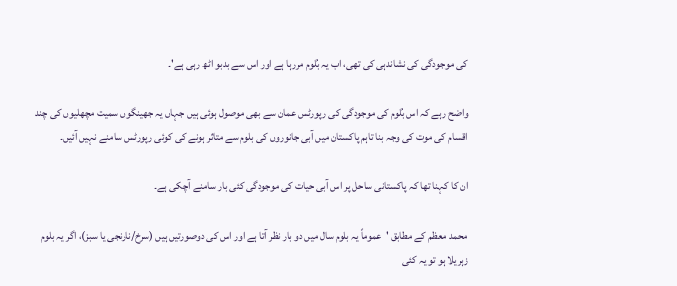کی موجودگی کی نشاندہی کی تھی، اب یہ بُلوم مررہا ہے اور اس سے بدبو اٹھ رہی ہے'۔

واضح رہے کہ اس بُلوم کی موجودگی کی رپورٹس عمان سے بھی موصول ہوئی ہیں جہاں یہ جھینگوں سمیت مچھلیوں کی چند اقسام کی موت کی وجہ بنا تاہم پاکستان میں آبی جانوروں کی بلوم سے متاثر ہونے کی کوئی رپورٹس سامنے نہیں آئیں۔

ان کا کہنا تھا کہ پاکستانی ساحل پر اس آبی حیات کی موجودگی کئی بار سامنے آچکی ہے۔

محمد معظم کے مطابق 'عموماً یہ بلوم سال میں دو بار نظر آتا ہے اور اس کی دوصورتیں ہیں (سرخ/نارنجی یا سبز)، اگر یہ بلوم زہریلا ہو تو یہ کئی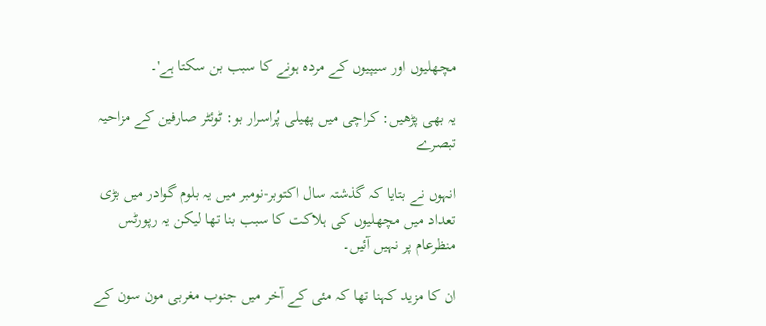مچھلیوں اور سیپیوں کے مردہ ہونے کا سبب بن سکتا ہے'۔

یہ بھی پڑھیں: کراچی میں پھیلی پُراسرار بو: ٹوئٹر صارفین کے مزاحیہ تبصرے

انہوں نے بتایا کہ گذشتہ سال اکتوبر-نومبر میں یہ بلوم گوادر میں بڑی تعداد میں مچھلیوں کی ہلاکت کا سبب بنا تھا لیکن یہ رپورٹس منظرعام پر نہیں آئیں۔

ان کا مزید کہنا تھا کہ مئی کے آخر میں جنوب مغربی مون سون کے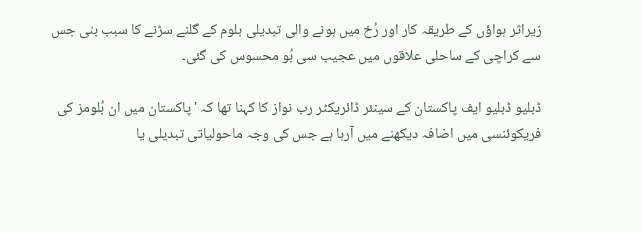زیراثر ہواؤں کے طریقہ کار اور رُخ میں ہونے والی تبدیلی بلوم کے گلنے سڑنے کا سبب بنی جس سے کراچی کے ساحلی علاقوں میں عجیب سی بُو محسوس کی گئی۔

ڈبلیو ڈبلیو ایف پاکستان کے سینئر ڈائریکٹر رب نواز کا کہنا تھا کہ 'پاکستان میں ان بُلومز کی فریکوئنسی میں اضافہ دیکھنے میں آرہا ہے جس کی وجہ ماحولیاتی تبدیلی یا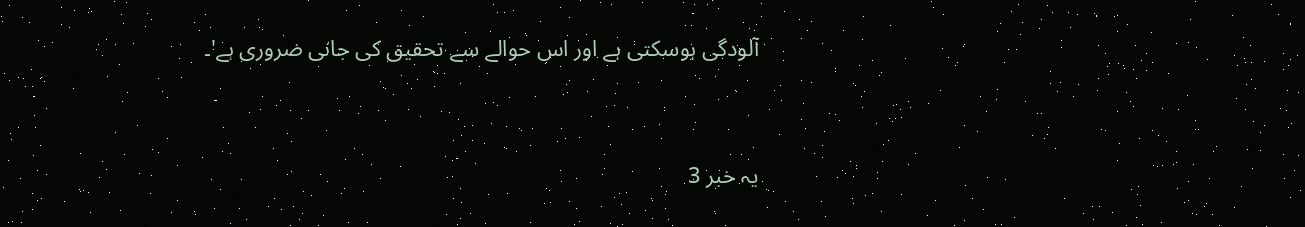آلودگی ہوسکتی ہے اور اس حوالے سے تحقیق کی جانی ضروری ہے'۔


یہ خبر 3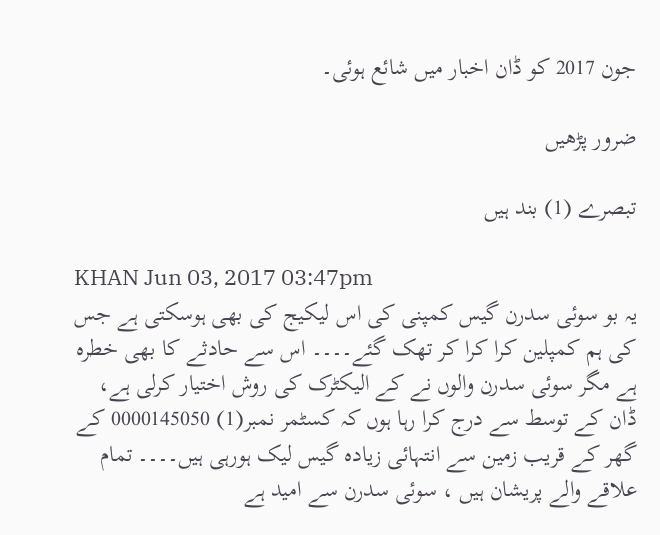جون 2017 کو ڈان اخبار میں شائع ہوئی۔

ضرور پڑھیں

تبصرے (1) بند ہیں

KHAN Jun 03, 2017 03:47pm
یہ بو سوئی سدرن گیس کمپنی کی اس لیکیج کی بھی ہوسکتی ہے جس کی ہم کمپلین کرا کرا کر تھک گئے۔۔۔۔ اس سے حادثے کا بھی خطرہ ہے مگر سوئی سدرن والوں نے کے الیکٹرک کی روش اختیار کرلی ہے، ڈان کے توسط سے درج کرا رہا ہوں کہ کسٹمر نمبر(1) 0000145050 کے گھر کے قریب زمین سے انتہائی زیادہ گیس لیک ہورہی ہیں۔۔۔۔ تمام علاقے والے پریشان ہیں ، سوئی سدرن سے امید ہے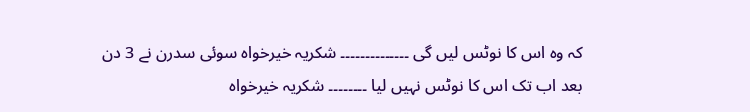کہ وہ اس کا نوٹس لیں گی ۔۔۔۔۔۔۔۔۔۔۔۔۔۔ شکریہ خیرخواہ سوئی سدرن نے 3 دن بعد اب تک اس کا نوٹس نہیں لیا ۔۔۔۔۔۔۔۔ شکریہ خیرخواہ